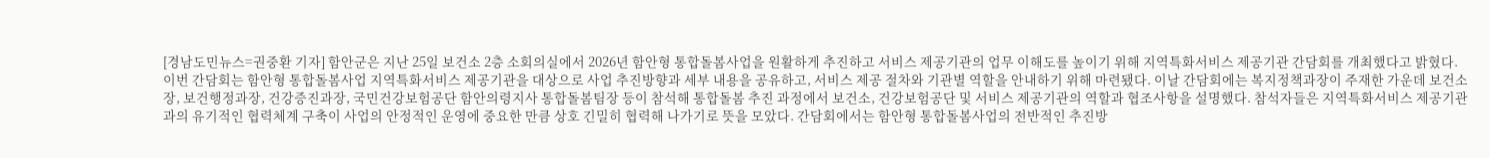[경남도민뉴스=권중환 기자] 함안군은 지난 25일 보건소 2층 소회의실에서 2026년 함안형 통합돌봄사업을 원활하게 추진하고 서비스 제공기관의 업무 이해도를 높이기 위해 지역특화서비스 제공기관 간담회를 개최했다고 밝혔다. 이번 간담회는 함안형 통합돌봄사업 지역특화서비스 제공기관을 대상으로 사업 추진방향과 세부 내용을 공유하고, 서비스 제공 절차와 기관별 역할을 안내하기 위해 마련됐다. 이날 간담회에는 복지정책과장이 주재한 가운데 보건소장, 보건행정과장, 건강증진과장, 국민건강보험공단 함안의령지사 통합돌봄팀장 등이 참석해 통합돌봄 추진 과정에서 보건소, 건강보험공단 및 서비스 제공기관의 역할과 협조사항을 설명했다. 참석자들은 지역특화서비스 제공기관과의 유기적인 협력체계 구축이 사업의 안정적인 운영에 중요한 만큼 상호 긴밀히 협력해 나가기로 뜻을 모았다. 간담회에서는 함안형 통합돌봄사업의 전반적인 추진방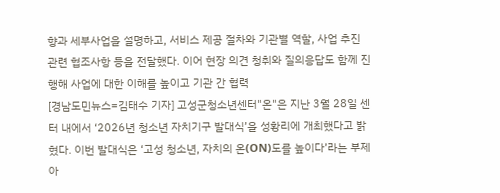향과 세부사업을 설명하고, 서비스 제공 절차와 기관별 역할, 사업 추진 관련 협조사항 등을 전달했다. 이어 현장 의견 청취와 질의응답도 함께 진행해 사업에 대한 이해를 높이고 기관 간 협력
[경남도민뉴스=김태수 기자] 고성군청소년센터"온"은 지난 3월 28일 센터 내에서 ‘2026년 청소년 자치기구 발대식’을 성황리에 개최했다고 밝혔다. 이번 발대식은 ‘고성 청소년, 자치의 온(ON)도를 높이다’라는 부제 아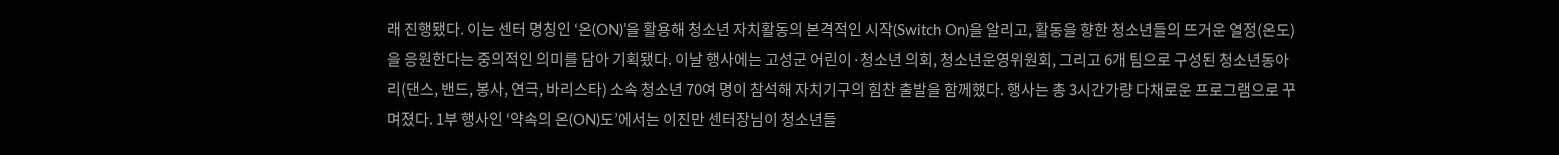래 진행됐다. 이는 센터 명칭인 ‘온(ON)’을 활용해 청소년 자치활동의 본격적인 시작(Switch On)을 알리고, 활동을 향한 청소년들의 뜨거운 열정(온도)을 응원한다는 중의적인 의미를 담아 기획됐다. 이날 행사에는 고성군 어린이·청소년 의회, 청소년운영위원회, 그리고 6개 팀으로 구성된 청소년동아리(댄스, 밴드, 봉사, 연극, 바리스타) 소속 청소년 70여 명이 참석해 자치기구의 힘찬 출발을 함께했다. 행사는 총 3시간가량 다채로운 프로그램으로 꾸며졌다. 1부 행사인 ‘약속의 온(ON)도’에서는 이진만 센터장님이 청소년들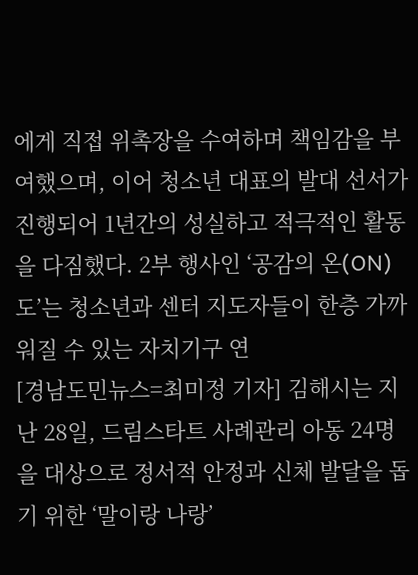에게 직접 위촉장을 수여하며 책임감을 부여했으며, 이어 청소년 대표의 발대 선서가 진행되어 1년간의 성실하고 적극적인 활동을 다짐했다. 2부 행사인 ‘공감의 온(ON)도’는 청소년과 센터 지도자들이 한층 가까워질 수 있는 자치기구 연
[경남도민뉴스=최미정 기자] 김해시는 지난 28일, 드림스타트 사례관리 아동 24명을 대상으로 정서적 안정과 신체 발달을 돕기 위한 ‘말이랑 나랑’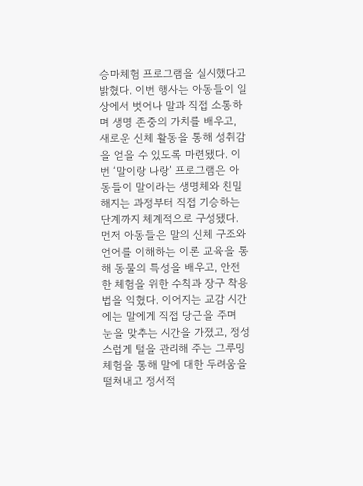승마체험 프로그램을 실시했다고 밝혔다. 이번 행사는 아동들이 일상에서 벗어나 말과 직접 소통하며 생명 존중의 가치를 배우고, 새로운 신체 활동을 통해 성취감을 얻을 수 있도록 마련됐다. 이번 ‘말이랑 나랑’ 프로그램은 아동들이 말이라는 생명체와 친밀해지는 과정부터 직접 기승하는 단계까지 체계적으로 구성됐다. 먼저 아동들은 말의 신체 구조와 언어를 이해하는 이론 교육을 통해 동물의 특성을 배우고, 안전한 체험을 위한 수칙과 장구 착용법을 익혔다. 이어지는 교감 시간에는 말에게 직접 당근을 주며 눈을 맞추는 시간을 가졌고, 정성스럽게 털을 관리해 주는 그루밍 체험을 통해 말에 대한 두려움을 떨쳐내고 정서적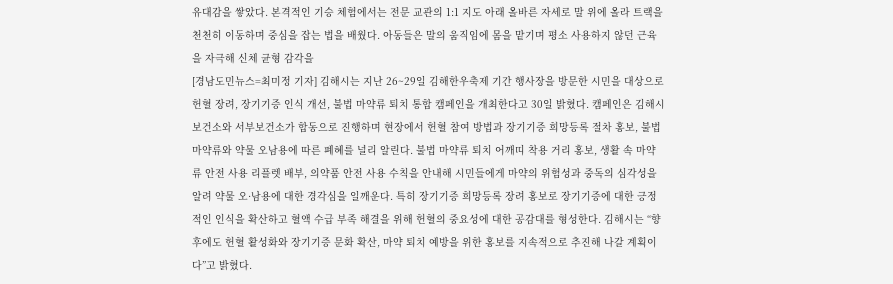유대감을 쌓았다. 본격적인 기승 체험에서는 전문 교관의 1:1 지도 아래 올바른 자세로 말 위에 올라 트랙을 천천히 이동하며 중심을 잡는 법을 배웠다. 아동들은 말의 움직임에 몸을 맡기며 평소 사용하지 않던 근육을 자극해 신체 균형 감각을
[경남도민뉴스=최미정 기자] 김해시는 지난 26~29일 김해한우축제 기간 행사장을 방문한 시민을 대상으로 헌혈 장려, 장기기증 인식 개선, 불법 마약류 퇴치 통합 캠페인을 개최한다고 30일 밝혔다. 캠페인은 김해시보건소와 서부보건소가 합동으로 진행하며 현장에서 헌혈 참여 방법과 장기기증 희망등록 절차 홍보, 불법 마약류와 약물 오남용에 따른 폐혜를 널리 알린다. 불법 마약류 퇴치 어깨띠 착용 거리 홍보, 생활 속 마약류 안전 사용 리플렛 배부, 의약품 안전 사용 수칙을 안내해 시민들에게 마약의 위험성과 중독의 심각성을 알려 약물 오·남용에 대한 경각심을 일깨운다. 특히 장기기증 희망등록 장려 홍보로 장기기증에 대한 긍정적인 인식을 확산하고 혈액 수급 부족 해결을 위해 헌혈의 중요성에 대한 공감대를 형성한다. 김해시는 “향후에도 헌혈 활성화와 장기기증 문화 확산, 마약 퇴치 예방을 위한 홍보를 지속적으로 추진해 나갈 계획이다”고 밝혔다.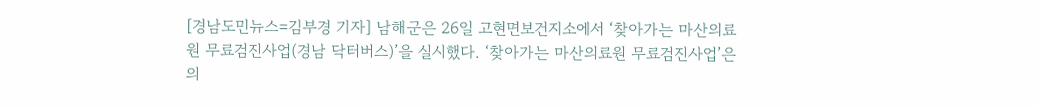[경남도민뉴스=김부경 기자] 남해군은 26일 고현면보건지소에서 ‘찾아가는 마산의료원 무료검진사업(경남 닥터버스)’을 실시했다. ‘찾아가는 마산의료원 무료검진사업’은 의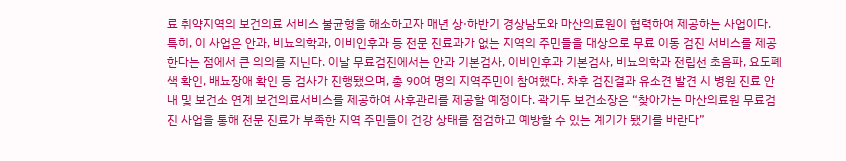료 취약지역의 보건의료 서비스 불균형을 해소하고자 매년 상·하반기 경상남도와 마산의료원이 협력하여 제공하는 사업이다. 특히, 이 사업은 안과, 비뇨의학과, 이비인후과 등 전문 진료과가 없는 지역의 주민들을 대상으로 무료 이동 검진 서비스를 제공한다는 점에서 큰 의의를 지닌다. 이날 무료검진에서는 안과 기본검사, 이비인후과 기본검사, 비뇨의학과 전립선 초음파, 요도폐색 확인, 배뇨장애 확인 등 검사가 진행됐으며, 총 90여 명의 지역주민이 참여했다. 차후 검진결과 유소견 발견 시 병원 진료 안내 및 보건소 연계 보건의료서비스를 제공하여 사후관리를 제공할 예정이다. 곽기두 보건소장은 “찾아가는 마산의료원 무료검진 사업을 통해 전문 진료가 부족한 지역 주민들이 건강 상태를 점검하고 예방할 수 있는 계기가 됐기를 바란다”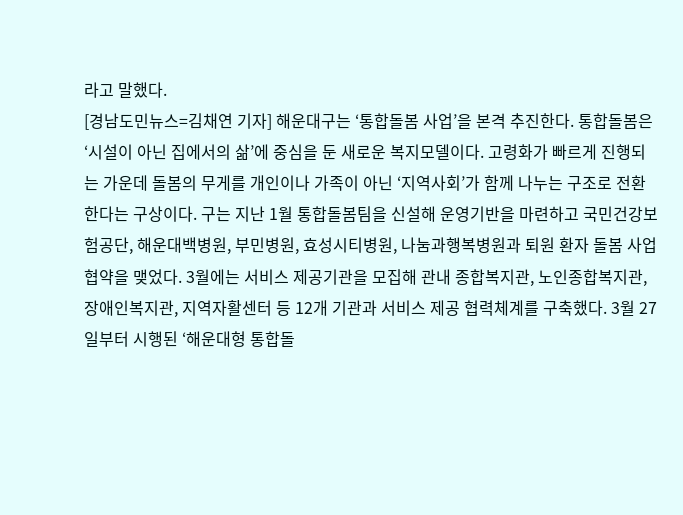라고 말했다.
[경남도민뉴스=김채연 기자] 해운대구는 ‘통합돌봄 사업’을 본격 추진한다. 통합돌봄은 ‘시설이 아닌 집에서의 삶’에 중심을 둔 새로운 복지모델이다. 고령화가 빠르게 진행되는 가운데 돌봄의 무게를 개인이나 가족이 아닌 ‘지역사회’가 함께 나누는 구조로 전환한다는 구상이다. 구는 지난 1월 통합돌봄팀을 신설해 운영기반을 마련하고 국민건강보험공단, 해운대백병원, 부민병원, 효성시티병원, 나눔과행복병원과 퇴원 환자 돌봄 사업 협약을 맺었다. 3월에는 서비스 제공기관을 모집해 관내 종합복지관, 노인종합복지관, 장애인복지관, 지역자활센터 등 12개 기관과 서비스 제공 협력체계를 구축했다. 3월 27일부터 시행된 ‘해운대형 통합돌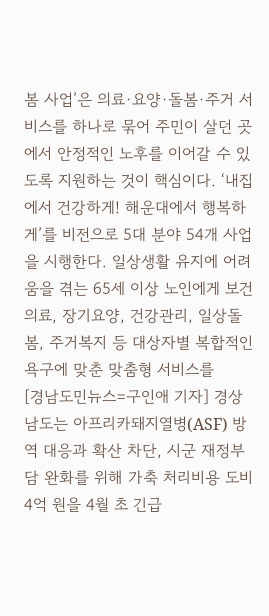봄 사업’은 의료·요양·돌봄·주거 서비스를 하나로 묶어 주민이 살던 곳에서 안정적인 노후를 이어갈 수 있도록 지원하는 것이 핵심이다. ‘내집에서 건강하게! 해운대에서 행복하게’를 비전으로 5대 분야 54개 사업을 시행한다. 일상생활 유지에 어려움을 겪는 65세 이상 노인에게 보건의료, 장기요양, 건강관리, 일상돌봄, 주거복지 등 대상자별 복합적인 욕구에 맞춘 맞춤형 서비스를
[경남도민뉴스=구인애 기자] 경상남도는 아프리카돼지열병(ASF) 방역 대응과 확산 차단, 시군 재정부담 완화를 위해 가축 처리비용 도비 4억 원을 4월 초 긴급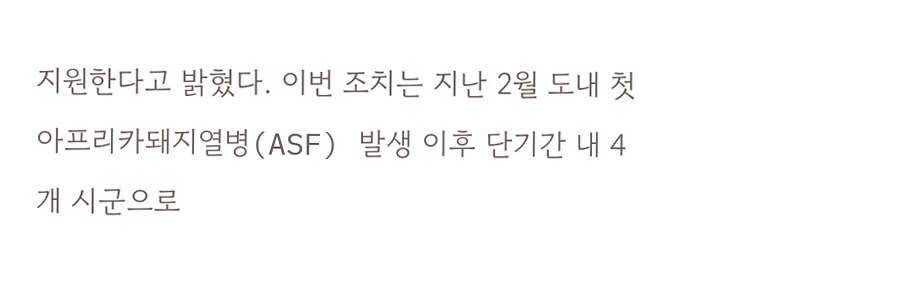지원한다고 밝혔다. 이번 조치는 지난 2월 도내 첫 아프리카돼지열병(ASF) 발생 이후 단기간 내 4개 시군으로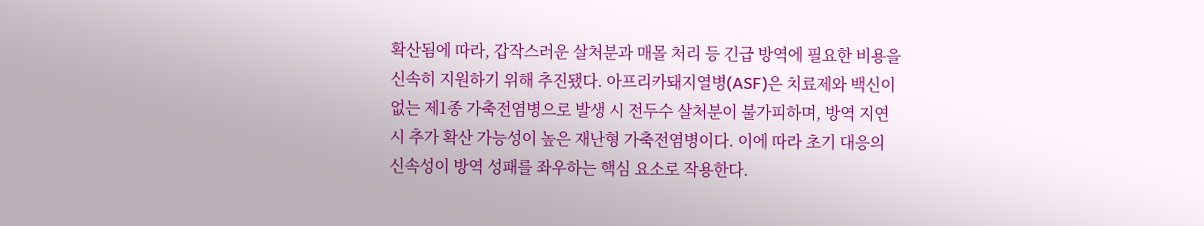확산됨에 따라, 갑작스러운 살처분과 매몰 처리 등 긴급 방역에 필요한 비용을 신속히 지원하기 위해 추진됐다. 아프리카돼지열병(ASF)은 치료제와 백신이 없는 제1종 가축전염병으로 발생 시 전두수 살처분이 불가피하며, 방역 지연 시 추가 확산 가능성이 높은 재난형 가축전염병이다. 이에 따라 초기 대응의 신속성이 방역 성패를 좌우하는 핵심 요소로 작용한다.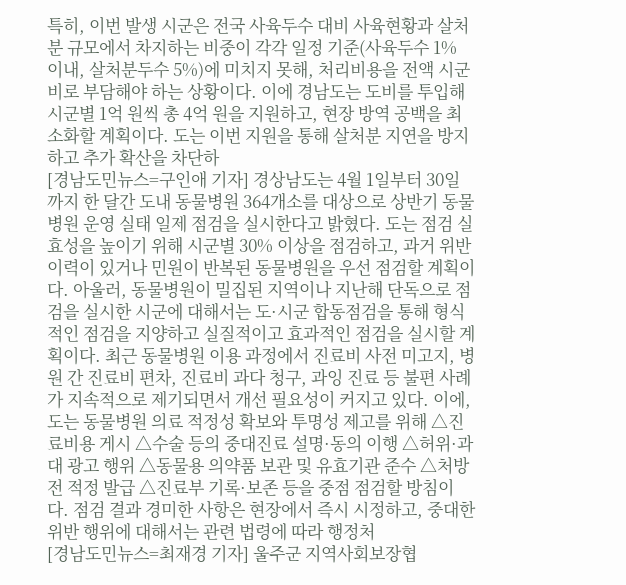특히, 이번 발생 시군은 전국 사육두수 대비 사육현황과 살처분 규모에서 차지하는 비중이 각각 일정 기준(사육두수 1% 이내, 살처분두수 5%)에 미치지 못해, 처리비용을 전액 시군비로 부담해야 하는 상황이다. 이에 경남도는 도비를 투입해 시군별 1억 원씩 총 4억 원을 지원하고, 현장 방역 공백을 최소화할 계획이다. 도는 이번 지원을 통해 살처분 지연을 방지하고 추가 확산을 차단하
[경남도민뉴스=구인애 기자] 경상남도는 4월 1일부터 30일까지 한 달간 도내 동물병원 364개소를 대상으로 상반기 동물병원 운영 실태 일제 점검을 실시한다고 밝혔다. 도는 점검 실효성을 높이기 위해 시군별 30% 이상을 점검하고, 과거 위반 이력이 있거나 민원이 반복된 동물병원을 우선 점검할 계획이다. 아울러, 동물병원이 밀집된 지역이나 지난해 단독으로 점검을 실시한 시군에 대해서는 도·시군 합동점검을 통해 형식적인 점검을 지양하고 실질적이고 효과적인 점검을 실시할 계획이다. 최근 동물병원 이용 과정에서 진료비 사전 미고지, 병원 간 진료비 편차, 진료비 과다 청구, 과잉 진료 등 불편 사례가 지속적으로 제기되면서 개선 필요성이 커지고 있다. 이에, 도는 동물병원 의료 적정성 확보와 투명성 제고를 위해 △진료비용 게시 △수술 등의 중대진료 설명·동의 이행 △허위·과대 광고 행위 △동물용 의약품 보관 및 유효기관 준수 △처방전 적정 발급 △진료부 기록·보존 등을 중점 점검할 방침이다. 점검 결과 경미한 사항은 현장에서 즉시 시정하고, 중대한 위반 행위에 대해서는 관련 법령에 따라 행정처
[경남도민뉴스=최재경 기자] 울주군 지역사회보장협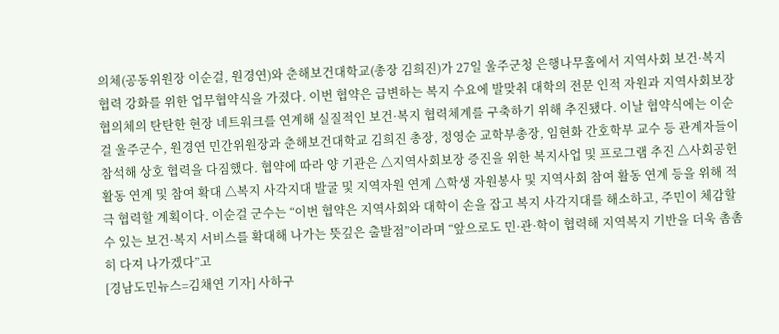의체(공동위원장 이순걸, 원경연)와 춘해보건대학교(총장 김희진)가 27일 울주군청 은행나무홀에서 지역사회 보건·복지 협력 강화를 위한 업무협약식을 가졌다. 이번 협약은 급변하는 복지 수요에 발맞춰 대학의 전문 인적 자원과 지역사회보장협의체의 탄탄한 현장 네트워크를 연계해 실질적인 보건·복지 협력체계를 구축하기 위해 추진됐다. 이날 협약식에는 이순걸 울주군수, 원경연 민간위원장과 춘해보건대학교 김희진 총장, 정영순 교학부총장, 임현화 간호학부 교수 등 관계자들이 참석해 상호 협력을 다짐했다. 협약에 따라 양 기관은 △지역사회보장 증진을 위한 복지사업 및 프로그램 추진 △사회공헌 활동 연계 및 참여 확대 △복지 사각지대 발굴 및 지역자원 연계 △학생 자원봉사 및 지역사회 참여 활동 연계 등을 위해 적극 협력할 계획이다. 이순걸 군수는 “이번 협약은 지역사회와 대학이 손을 잡고 복지 사각지대를 해소하고, 주민이 체감할 수 있는 보건·복지 서비스를 확대해 나가는 뜻깊은 출발점”이라며 “앞으로도 민·관·학이 협력해 지역복지 기반을 더욱 촘촘히 다져 나가겠다”고
[경남도민뉴스=김채연 기자] 사하구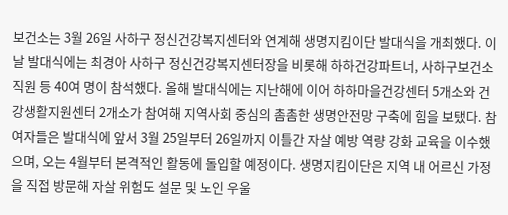보건소는 3월 26일 사하구 정신건강복지센터와 연계해 생명지킴이단 발대식을 개최했다. 이날 발대식에는 최경아 사하구 정신건강복지센터장을 비롯해 하하건강파트너, 사하구보건소 직원 등 40여 명이 참석했다. 올해 발대식에는 지난해에 이어 하하마을건강센터 5개소와 건강생활지원센터 2개소가 참여해 지역사회 중심의 촘촘한 생명안전망 구축에 힘을 보탰다. 참여자들은 발대식에 앞서 3월 25일부터 26일까지 이틀간 자살 예방 역량 강화 교육을 이수했으며, 오는 4월부터 본격적인 활동에 돌입할 예정이다. 생명지킴이단은 지역 내 어르신 가정을 직접 방문해 자살 위험도 설문 및 노인 우울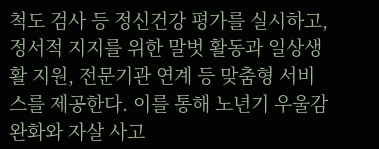척도 검사 등 정신건강 평가를 실시하고, 정서적 지지를 위한 말벗 활동과 일상생활 지원, 전문기관 연계 등 맞춤형 서비스를 제공한다. 이를 통해 노년기 우울감 완화와 자살 사고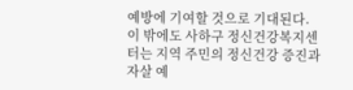예방에 기여할 것으로 기대된다. 이 밖에도 사하구 정신건강복지센터는 지역 주민의 정신건강 증진과 자살 예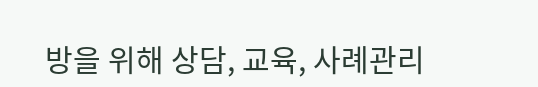방을 위해 상담, 교육, 사례관리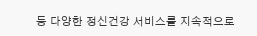등 다양한 정신건강 서비스를 지속적으로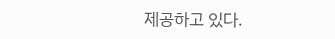제공하고 있다.